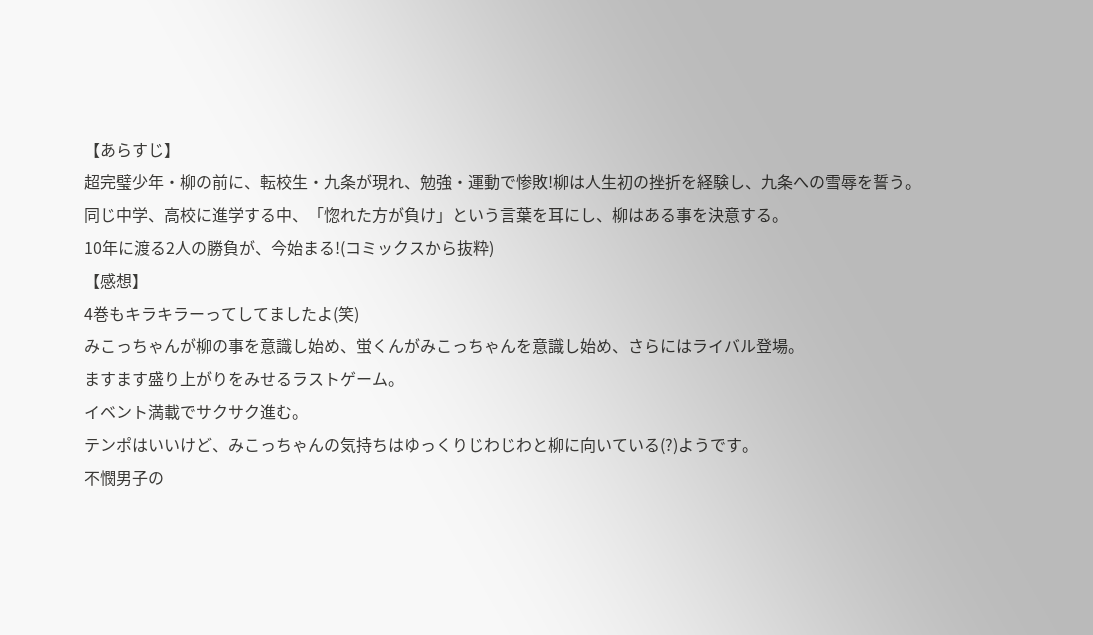【あらすじ】
超完璧少年・柳の前に、転校生・九条が現れ、勉強・運動で惨敗!柳は人生初の挫折を経験し、九条への雪辱を誓う。
同じ中学、高校に進学する中、「惚れた方が負け」という言葉を耳にし、柳はある事を決意する。
10年に渡る2人の勝負が、今始まる!(コミックスから抜粋)
【感想】
4巻もキラキラーってしてましたよ(笑)
みこっちゃんが柳の事を意識し始め、蛍くんがみこっちゃんを意識し始め、さらにはライバル登場。
ますます盛り上がりをみせるラストゲーム。
イベント満載でサクサク進む。
テンポはいいけど、みこっちゃんの気持ちはゆっくりじわじわと柳に向いている(?)ようです。
不憫男子の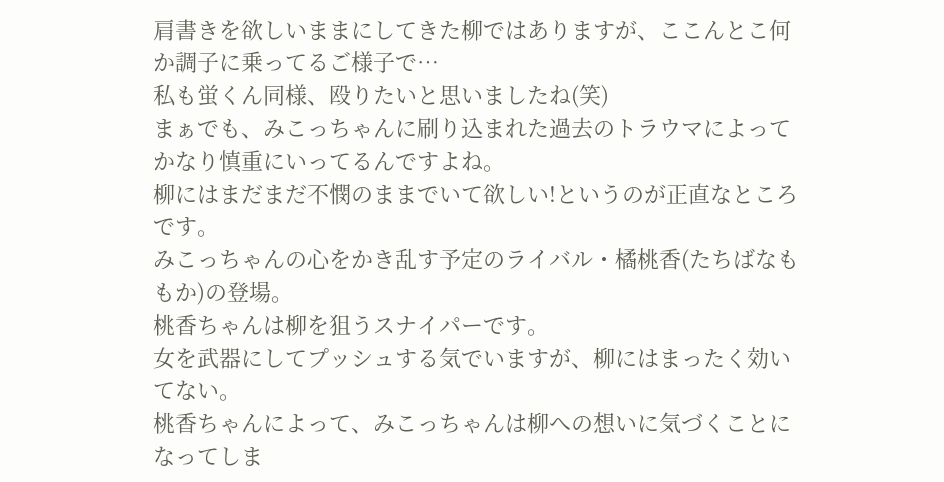肩書きを欲しいままにしてきた柳ではありますが、ここんとこ何か調子に乗ってるご様子で…
私も蛍くん同様、殴りたいと思いましたね(笑)
まぁでも、みこっちゃんに刷り込まれた過去のトラウマによってかなり慎重にいってるんですよね。
柳にはまだまだ不憫のままでいて欲しい!というのが正直なところです。
みこっちゃんの心をかき乱す予定のライバル・橘桃香(たちばなももか)の登場。
桃香ちゃんは柳を狙うスナイパーです。
女を武器にしてプッシュする気でいますが、柳にはまったく効いてない。
桃香ちゃんによって、みこっちゃんは柳への想いに気づくことになってしま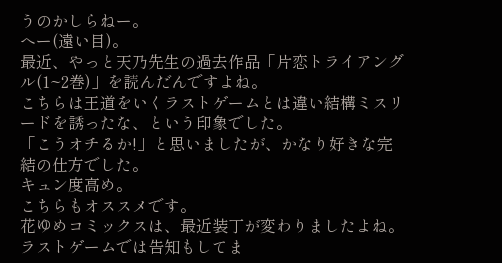うのかしらねー。
へー(遠い目)。
最近、やっと天乃先生の過去作品「片恋トライアングル(1~2巻)」を読んだんですよね。
こちらは王道をいくラストゲームとは違い結構ミスリードを誘ったな、という印象でした。
「こうオチるか!」と思いましたが、かなり好きな完結の仕方でした。
キュン度高め。
こちらもオススメです。
花ゆめコミックスは、最近装丁が変わりましたよね。
ラストゲームでは告知もしてま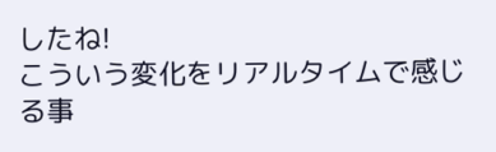したね!
こういう変化をリアルタイムで感じる事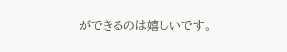ができるのは嬉しいです。